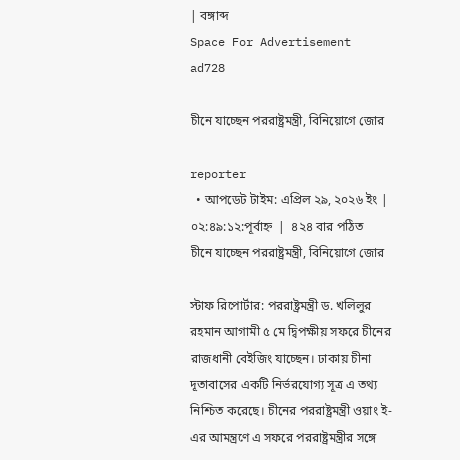| বঙ্গাব্দ
Space For Advertisement
ad728

চীনে যাচ্ছেন পররাষ্ট্রমন্ত্রী, বিনিয়োগে জোর

reporter
  • আপডেট টাইম: এপ্রিল ২৯, ২০২৬ ইং | ০২:৪৯:১২:পূর্বাহ্ন  |  ৪২৪ বার পঠিত
চীনে যাচ্ছেন পররাষ্ট্রমন্ত্রী, বিনিয়োগে জোর

স্টাফ রিপোর্টার: পররাষ্ট্রমন্ত্রী ড. খলিলুর রহমান আগামী ৫ মে দ্বিপক্ষীয় সফরে চীনের রাজধানী বেইজিং যাচ্ছেন। ঢাকায় চীনা দূতাবাসের একটি নির্ভরযোগ্য সূত্র এ তথ্য নিশ্চিত করেছে। চীনের পররাষ্ট্রমন্ত্রী ওয়াং ই-এর আমন্ত্রণে এ সফরে পররাষ্ট্রমন্ত্রীর সঙ্গে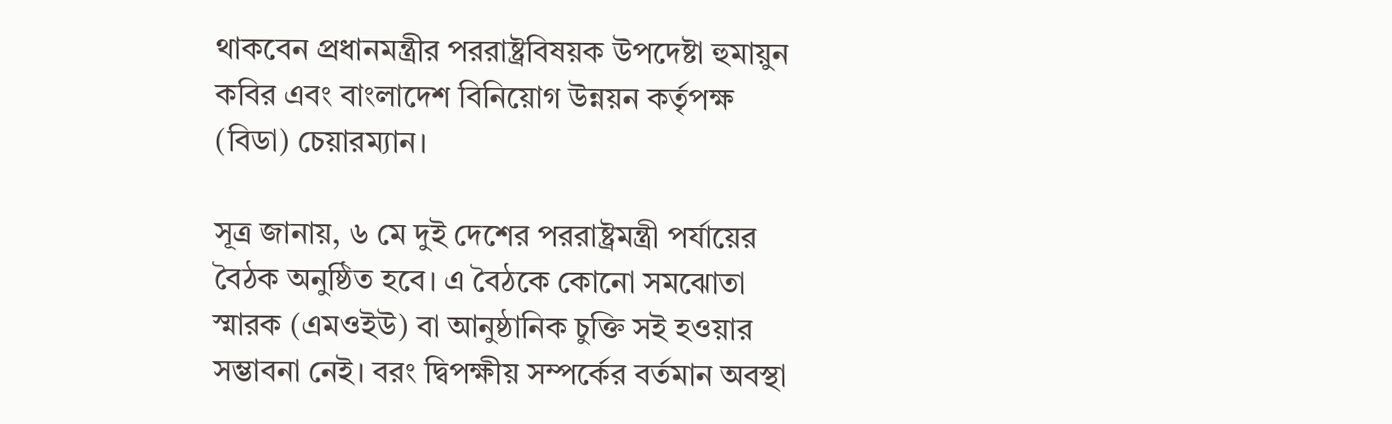থাকবেন প্রধানমন্ত্রীর পররাষ্ট্রবিষয়ক উপদেষ্টা হুমায়ুন কবির এবং বাংলাদেশ বিনিয়োগ উন্নয়ন কর্তৃপক্ষ (বিডা) চেয়ারম্যান।

সূত্র জানায়, ৬ মে দুই দেশের পররাষ্ট্রমন্ত্রী পর্যায়ের বৈঠক অনুষ্ঠিত হবে। এ বৈঠকে কোনো সমঝোতা স্মারক (এমওইউ) বা আনুষ্ঠানিক চুক্তি সই হওয়ার সম্ভাবনা নেই। বরং দ্বিপক্ষীয় সম্পর্কের বর্তমান অবস্থা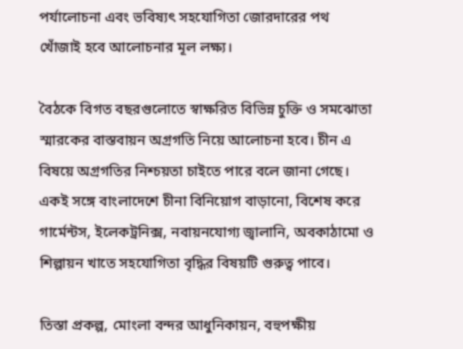পর্যালোচনা এবং ভবিষ্যৎ সহযোগিতা জোরদারের পথ খোঁজাই হবে আলোচনার মূল লক্ষ্য।

বৈঠকে বিগত বছরগুলোতে স্বাক্ষরিত বিভিন্ন চুক্তি ও সমঝোতা স্মারকের বাস্তবায়ন অগ্রগতি নিয়ে আলোচনা হবে। চীন এ বিষয়ে অগ্রগতির নিশ্চয়তা চাইতে পারে বলে জানা গেছে। একই সঙ্গে বাংলাদেশে চীনা বিনিয়োগ বাড়ানো, বিশেষ করে গার্মেন্টস, ইলেকট্রনিক্স, নবায়নযোগ্য জ্বালানি, অবকাঠামো ও শিল্পায়ন খাতে সহযোগিতা বৃদ্ধির বিষয়টি গুরুত্ব পাবে।

তিস্তা প্রকল্প, মোংলা বন্দর আধুনিকায়ন, বহুপক্ষীয়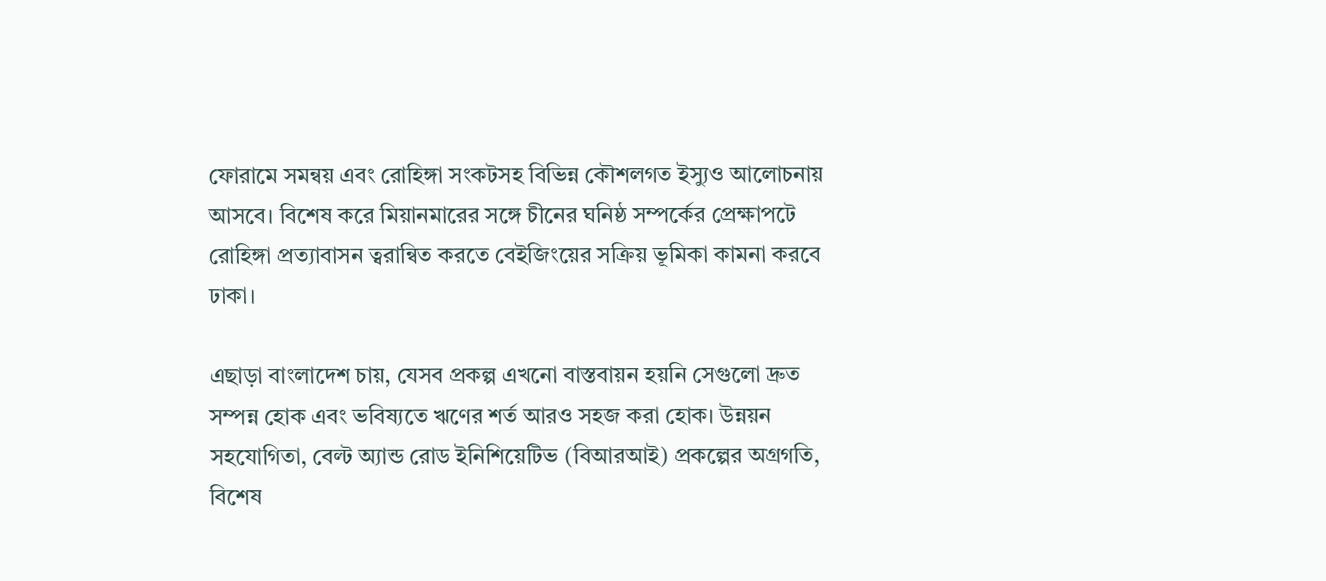ফোরামে সমন্বয় এবং রোহিঙ্গা সংকটসহ বিভিন্ন কৌশলগত ইস্যুও আলোচনায় আসবে। বিশেষ করে মিয়ানমারের সঙ্গে চীনের ঘনিষ্ঠ সম্পর্কের প্রেক্ষাপটে রোহিঙ্গা প্রত্যাবাসন ত্বরান্বিত করতে বেইজিংয়ের সক্রিয় ভূমিকা কামনা করবে ঢাকা।

এছাড়া বাংলাদেশ চায়, যেসব প্রকল্প এখনো বাস্তবায়ন হয়নি সেগুলো দ্রুত সম্পন্ন হোক এবং ভবিষ্যতে ঋণের শর্ত আরও সহজ করা হোক। উন্নয়ন সহযোগিতা, বেল্ট অ্যান্ড রোড ইনিশিয়েটিভ (বিআরআই) প্রকল্পের অগ্রগতি, বিশেষ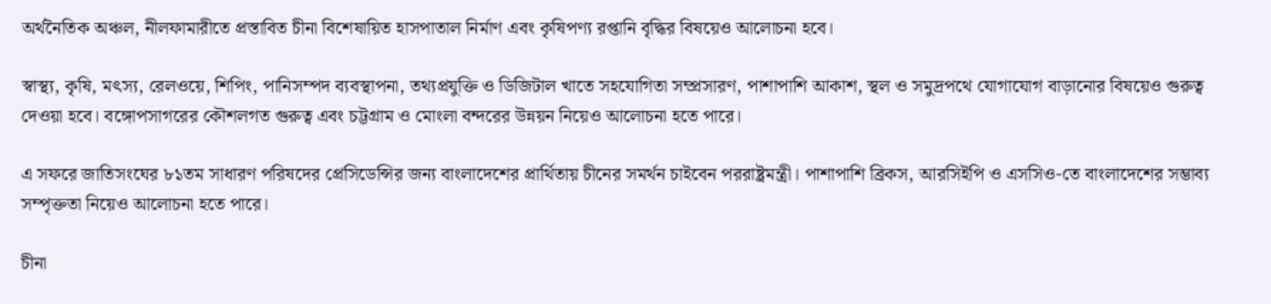অর্থনৈতিক অঞ্চল, নীলফামারীতে প্রস্তাবিত চীনা বিশেষায়িত হাসপাতাল নির্মাণ এবং কৃষিপণ্য রপ্তানি বৃদ্ধির বিষয়েও আলোচনা হবে।

স্বাস্থ্য, কৃষি, মৎস্য, রেলওয়ে, শিপিং, পানিসম্পদ ব্যবস্থাপনা, তথ্যপ্রযুক্তি ও ডিজিটাল খাতে সহযোগিতা সম্প্রসারণ, পাশাপাশি আকাশ, স্থল ও সমুদ্রপথে যোগাযোগ বাড়ানোর বিষয়েও গুরুত্ব দেওয়া হবে। বঙ্গোপসাগরের কৌশলগত গুরুত্ব এবং চট্টগ্রাম ও মোংলা বন্দরের উন্নয়ন নিয়েও আলোচনা হতে পারে।

এ সফরে জাতিসংঘের ৮১তম সাধারণ পরিষদের প্রেসিডেন্সির জন্য বাংলাদেশের প্রার্থিতায় চীনের সমর্থন চাইবেন পররাষ্ট্রমন্ত্রী। পাশাপাশি ব্রিকস, আরসিইপি ও এসসিও-তে বাংলাদেশের সম্ভাব্য সম্পৃক্ততা নিয়েও আলোচনা হতে পারে।

চীনা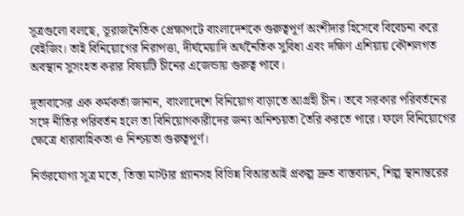সূত্রগুলো বলছে, ভূরাজনৈতিক প্রেক্ষাপটে বাংলাদেশকে গুরুত্বপূর্ণ অংশীদার হিসেবে বিবেচনা করে বেইজিং। তাই বিনিয়োগের নিরাপত্তা, দীর্ঘমেয়াদি অর্থনৈতিক সুবিধা এবং দক্ষিণ এশিয়ায় কৌশলগত অবস্থান সুসংহত করার বিষয়টি চীনের এজেন্ডায় গুরুত্ব পাবে।

দূতাবাসের এক কর্মকর্তা জানান, বাংলাদেশে বিনিয়োগ বাড়াতে আগ্রহী চীন। তবে সরকার পরিবর্তনের সঙ্গে নীতির পরিবর্তন হলে তা বিনিয়োগকারীদের জন্য অনিশ্চয়তা তৈরি করতে পারে। ফলে বিনিয়োগের ক্ষেত্রে ধারাবাহিকতা ও নিশ্চয়তা গুরুত্বপূর্ণ।

নির্ভরযোগ্য সূত্র মতে, তিস্তা মাস্টার প্ল্যানসহ বিভিন্ন বিআরআই প্রকল্প দ্রুত বাস্তবায়ন, শিল্প স্থানান্তরের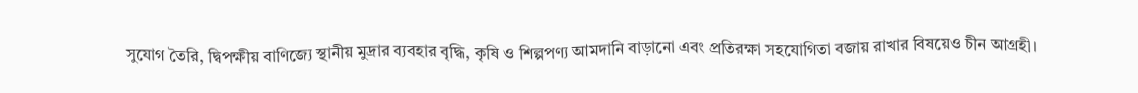সুযোগ তৈরি, দ্বিপক্ষীয় বাণিজ্যে স্থানীয় মুদ্রার ব্যবহার বৃদ্ধি, কৃষি ও শিল্পপণ্য আমদানি বাড়ানো এবং প্রতিরক্ষা সহযোগিতা বজায় রাখার বিষয়েও চীন আগ্রহী।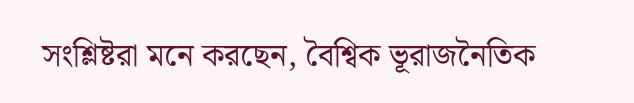সংশ্লিষ্টরা মনে করছেন, বৈশ্বিক ভূরাজনৈতিক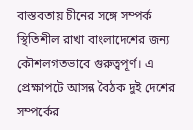বাস্তবতায় চীনের সঙ্গে সম্পর্ক স্থিতিশীল রাখা বাংলাদেশের জন্য কৌশলগতভাবে গুরুত্বপূর্ণ। এ প্রেক্ষাপটে আসন্ন বৈঠক দুই দেশের সম্পর্কের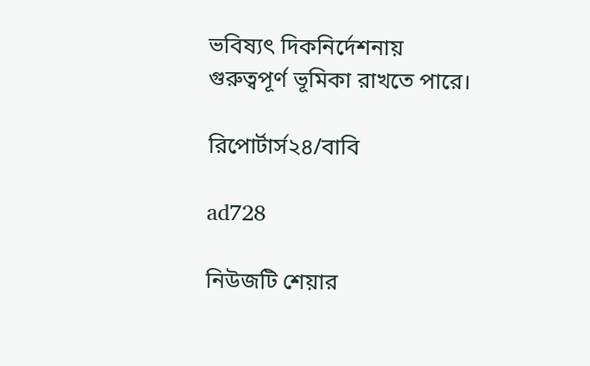ভবিষ্যৎ দিকনির্দেশনায় গুরুত্বপূর্ণ ভূমিকা রাখতে পারে।

রিপোর্টার্স২৪/বাবি

ad728

নিউজটি শেয়ার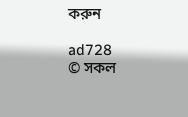করুন

ad728
© সকল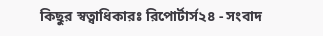কিছুর স্বত্বাধিকারঃ রিপোর্টার্স২৪ - সংবাদ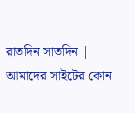রাতদিন সাতদিন | আমাদের সাইটের কোন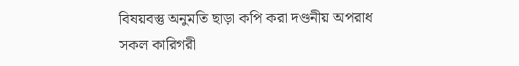বিষয়বস্তু অনুমতি ছাড়া কপি করা দণ্ডনীয় অপরাধ
সকল কারিগরী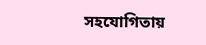সহযোগিতায়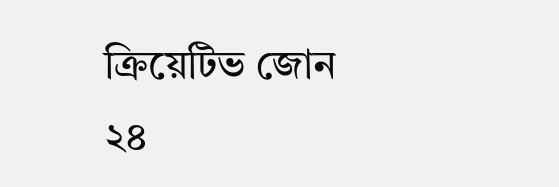ক্রিয়েটিভ জোন ২৪